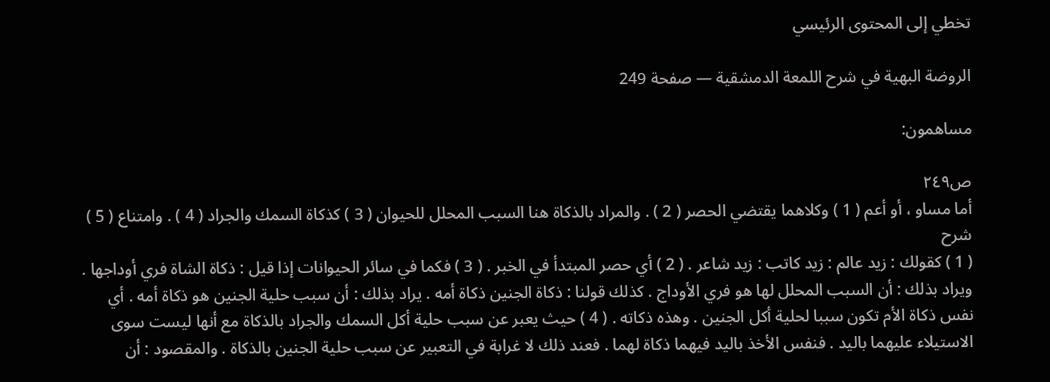تخطي إلى المحتوى الرئيسي

الروضة البهية في شرح اللمعة الدمشقية — صفحة 249

مساهمون:

ص٢٤٩
أما مساو ، أو أعم ( 1 ) وكلاهما يقتضي الحصر ( 2 ) . والمراد بالذكاة هنا السبب المحلل للحيوان ( 3 ) كذكاة السمك والجراد ( 4 ) . وامتناع ( 5 )
شرح
( 1 ) كقولك : زيد عالم : زيد كاتب : زيد شاعر . ( 2 ) أي حصر المبتدأ في الخبر . ( 3 ) فكما في سائر الحيوانات إذا قيل : ذكاة الشاة فري أوداجها . ويراد بذلك : أن السبب المحلل لها هو فري الأوداج . كذلك قولنا : ذكاة الجنين ذكاة أمه . يراد بذلك : أن سبب حلية الجنين هو ذكاة أمه . أي نفس ذكاة الأم تكون سببا لحلية أكل الجنين . وهذه ذكاته . ( 4 ) حيث يعبر عن سبب حلية أكل السمك والجراد بالذكاة مع أنها ليست سوى الاستيلاء عليهما باليد . فنفس الأخذ باليد فيهما ذكاة لهما . فعند ذلك لا غرابة في التعبير عن سبب حلية الجنين بالذكاة . والمقصود : أن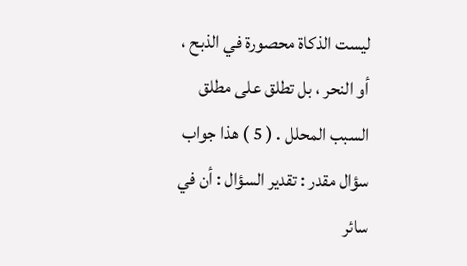ليست الذكاة محصورة في الذبح ، أو النحر ، بل تطلق على مطلق السبب المحلل . ( 5 ) هذا جواب سؤال مقدر : تقدير السؤال : أن في سائر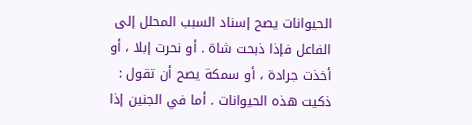الحيوانات يصح إسناد السبب المحلل إلى الفاعل فإذا ذبحت شاة . أو نحرت إبلا ، أو أخذت جرادة ، أو سمكة يصح أن تقول : ذكيت هذه الحيوانات . أما في الجنين إذا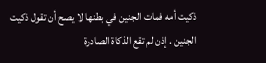ذكيت أمه فمات الجنين في بطنها لا يصح أن تقول ذكيت الجنين . إذن لم تقع الذكاة الصادرة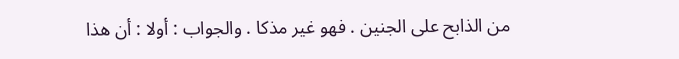من الذابح على الجنين . فهو غير مذكا . والجواب : أولا : أن هذا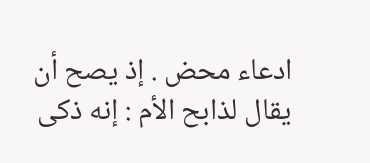ادعاء محض . إذ يصح أن يقال لذابح الأم : إنه ذكى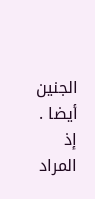الجنين أيضا . إذ المراد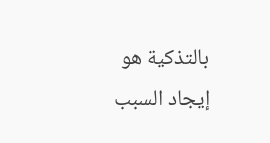بالتذكية هو إيجاد السبب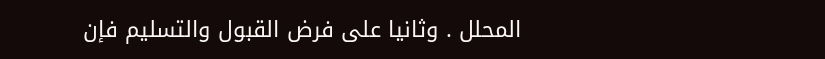المحلل . وثانيا على فرض القبول والتسليم فإن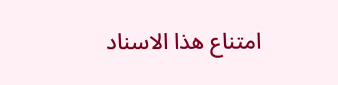امتناع هذا الاسناد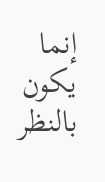إنما يكون بالنظر